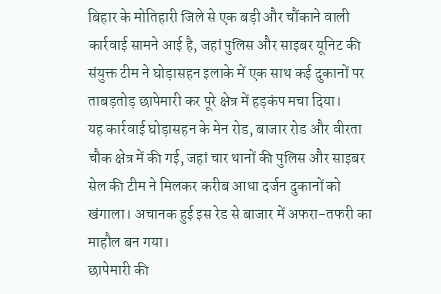बिहार के मोतिहारी जिले से एक बड़ी और चौंकाने वाली कार्रवाई सामने आई है, जहां पुलिस और साइबर यूनिट की संयुक्त टीम ने घोड़ासहन इलाके में एक साथ कई दुकानों पर ताबड़तोड़ छापेमारी कर पूरे क्षेत्र में हड़कंप मचा दिया।
यह कार्रवाई घोड़ासहन के मेन रोड, बाजार रोड और वीरता चौक क्षेत्र में की गई, जहां चार थानों की पुलिस और साइबर सेल की टीम ने मिलकर करीब आधा दर्जन दुकानों को खंगाला। अचानक हुई इस रेड से बाजार में अफरा-तफरी का माहौल बन गया।
छापेमारी की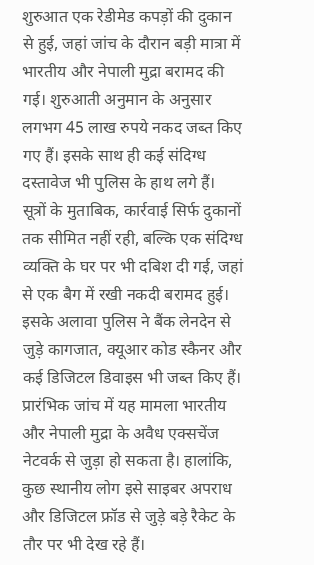शुरुआत एक रेडीमेड कपड़ों की दुकान से हुई, जहां जांच के दौरान बड़ी मात्रा में भारतीय और नेपाली मुद्रा बरामद की गई। शुरुआती अनुमान के अनुसार लगभग 45 लाख रुपये नकद जब्त किए गए हैं। इसके साथ ही कई संदिग्ध दस्तावेज भी पुलिस के हाथ लगे हैं।
सूत्रों के मुताबिक, कार्रवाई सिर्फ दुकानों तक सीमित नहीं रही, बल्कि एक संदिग्ध व्यक्ति के घर पर भी दबिश दी गई, जहां से एक बैग में रखी नकदी बरामद हुई। इसके अलावा पुलिस ने बैंक लेनदेन से जुड़े कागजात, क्यूआर कोड स्कैनर और कई डिजिटल डिवाइस भी जब्त किए हैं।
प्रारंभिक जांच में यह मामला भारतीय और नेपाली मुद्रा के अवैध एक्सचेंज नेटवर्क से जुड़ा हो सकता है। हालांकि, कुछ स्थानीय लोग इसे साइबर अपराध और डिजिटल फ्रॉड से जुड़े बड़े रैकेट के तौर पर भी देख रहे हैं।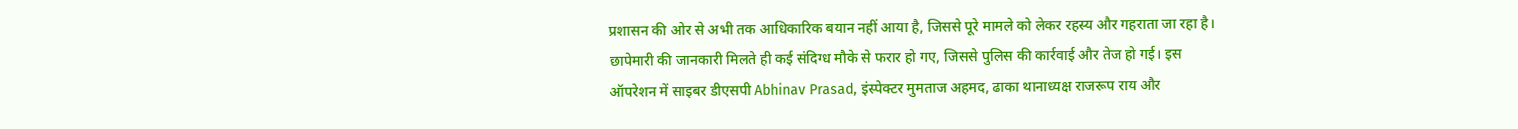प्रशासन की ओर से अभी तक आधिकारिक बयान नहीं आया है, जिससे पूरे मामले को लेकर रहस्य और गहराता जा रहा है।
छापेमारी की जानकारी मिलते ही कई संदिग्ध मौके से फरार हो गए, जिससे पुलिस की कार्रवाई और तेज हो गई। इस ऑपरेशन में साइबर डीएसपी Abhinav Prasad, इंस्पेक्टर मुमताज अहमद, ढाका थानाध्यक्ष राजरूप राय और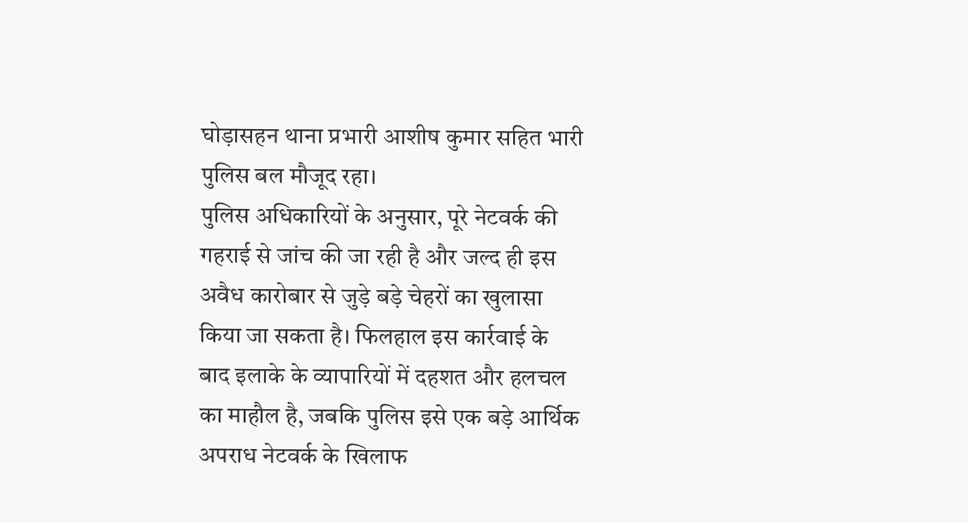घोड़ासहन थाना प्रभारी आशीष कुमार सहित भारी पुलिस बल मौजूद रहा।
पुलिस अधिकारियों के अनुसार, पूरे नेटवर्क की गहराई से जांच की जा रही है और जल्द ही इस अवैध कारोबार से जुड़े बड़े चेहरों का खुलासा किया जा सकता है। फिलहाल इस कार्रवाई के बाद इलाके के व्यापारियों में दहशत और हलचल का माहौल है, जबकि पुलिस इसे एक बड़े आर्थिक अपराध नेटवर्क के खिलाफ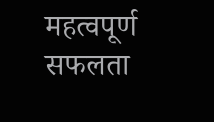महत्वपूर्ण सफलता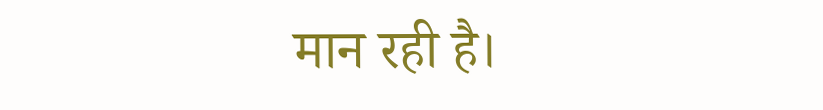मान रही है।